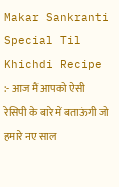Makar Sankranti Special Til Khichdi Recipe :- आज मैं आपको ऐसी रेसिपी के बारे में बताऊंगी जो हमारे नए साल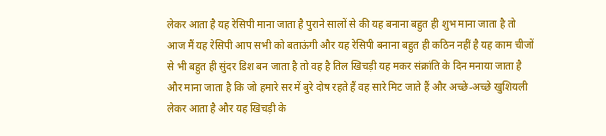लेकर आता है यह रेसिपी माना जाता है पुराने सालों से की यह बनाना बहुत ही शुभ माना जाता है तो आज मैं यह रेसिपी आप सभी को बताऊंगी और यह रेसिपी बनाना बहुत ही कठिन नहीं है यह काम चीजों से भी बहुत ही सुंदर डिश बन जाता है तो वह है तिल खिचड़ी यह मकर संक्रांति के दिन मनाया जाता है और माना जाता है कि जो हमारे सर में बुरे दोष रहते हैं वह सारे मिट जाते हैं और अच्छे-अच्छे खुशियली लेकर आता है और यह खिचड़ी के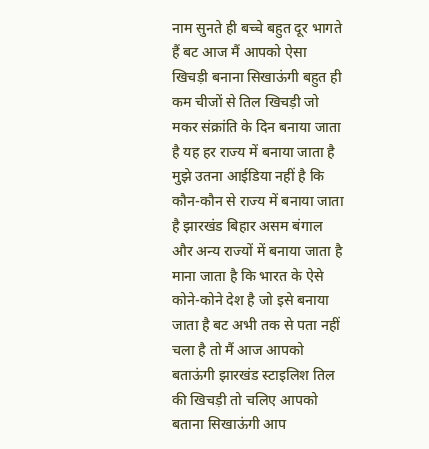नाम सुनते ही बच्चे बहुत दूर भागते हैं बट आज मैं आपको ऐसा खिचड़ी बनाना सिखाऊंगी बहुत ही कम चीजों से तिल खिचड़ी जो मकर संक्रांति के दिन बनाया जाता है यह हर राज्य में बनाया जाता है मुझे उतना आईडिया नहीं है कि कौन-कौन से राज्य में बनाया जाता है झारखंड बिहार असम बंगाल और अन्य राज्यों में बनाया जाता है माना जाता है कि भारत के ऐसे कोने-कोने देश है जो इसे बनाया जाता है बट अभी तक से पता नहीं चला है तो मैं आज आपको बताऊंगी झारखंड स्टाइलिश तिल की खिचड़ी तो चलिए आपको बताना सिखाऊंगी आप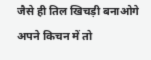जैसे ही तिल खिचड़ी बनाओगे अपने किचन में तो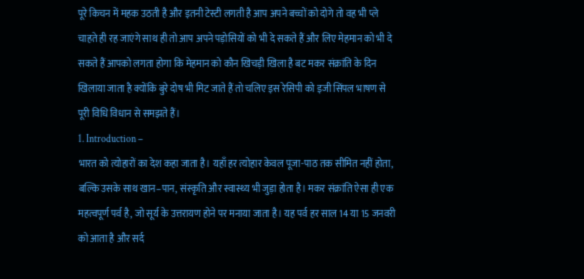पूरे किचन में महक उठती है और इतनी टेस्टी लगती है आप अपने बच्चों को दोगे तो वह भी प्ले चाहते ही रह जाएंगे साथ ही तो आप अपने पड़ोसियों को भी दे सकते हैं और लिए मेहमान को भी दे सकते हैं आपको लगता होगा कि मेहमान को कौन खिचड़ी खिला है बट मकर संक्रांति के दिन खिलाया जाता है क्योंकि बुरे दोष भी मिट जाते हैं तो चलिए इस रेसिपी को इजी सिंपल भाषण से पूरी विधि विधान से समझते हैं।
1. Introduction –
भारत को त्योहारों का देश कहा जाता है। यहाँ हर त्योहार केवल पूजा-पाठ तक सीमित नहीं होता, बल्कि उसके साथ खान–पान, संस्कृति और स्वास्थ्य भी जुड़ा होता है। मकर संक्रांति ऐसा ही एक महत्वपूर्ण पर्व है, जो सूर्य के उत्तरायण होने पर मनाया जाता है। यह पर्व हर साल 14 या 15 जनवरी को आता है और सर्द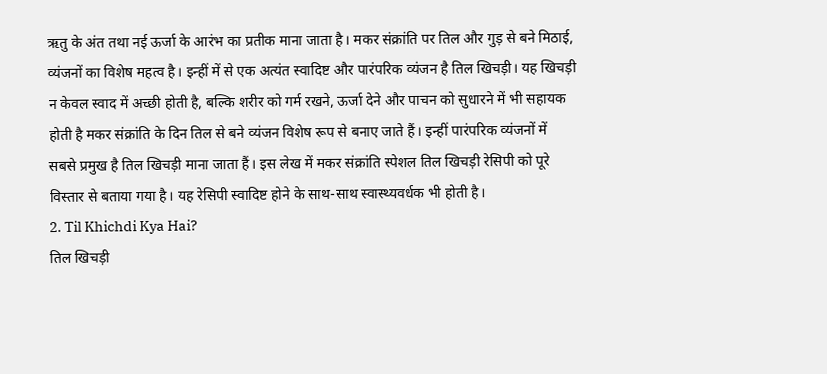ऋतु के अंत तथा नई ऊर्जा के आरंभ का प्रतीक माना जाता है। मकर संक्रांति पर तिल और गुड़ से बने मिठाई, व्यंजनों का विशेष महत्व है। इन्हीं में से एक अत्यंत स्वादिष्ट और पारंपरिक व्यंजन है तिल खिचड़ी। यह खिचड़ी न केवल स्वाद में अच्छी होती है, बल्कि शरीर को गर्म रखने, ऊर्जा देने और पाचन को सुधारने में भी सहायक होती है मकर संक्रांति के दिन तिल से बने व्यंजन विशेष रूप से बनाए जाते हैं। इन्हीं पारंपरिक व्यंजनों में सबसे प्रमुख है तिल खिचड़ी माना जाता हैं। इस लेख में मकर संक्रांति स्पेशल तिल खिचड़ी रेसिपी को पूरे विस्तार से बताया गया है। यह रेसिपी स्वादिष्ट होने के साथ-साथ स्वास्थ्यवर्धक भी होती है।
2. Til Khichdi Kya Hai?
तिल खिचड़ी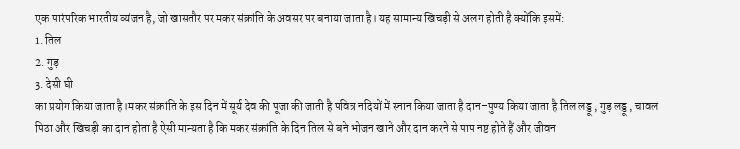एक पारंपरिक भारतीय व्यंजन है, जो खासतौर पर मकर संक्रांति के अवसर पर बनाया जाता है। यह सामान्य खिचड़ी से अलग होती है क्योंकि इसमें:
1. तिल
2. गुड़
3. देसी घी
का प्रयोग किया जाता है।मकर संक्रांति के इस दिन में सूर्य देव की पूजा की जाती है पवित्र नदियों में स्नान किया जाता है दान–पुण्य किया जाता है तिल लड्डू , गुड़ लड्डू , चावल पिठा और खिचड़ी का दान होता है ऐसी मान्यता है कि मकर संक्रांति के दिन तिल से बने भोजन खाने और दान करने से पाप नष्ट होते हैं और जीवन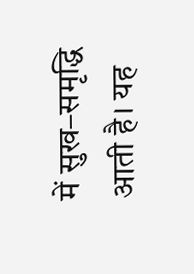में सुख–समृद्धि आती है। यह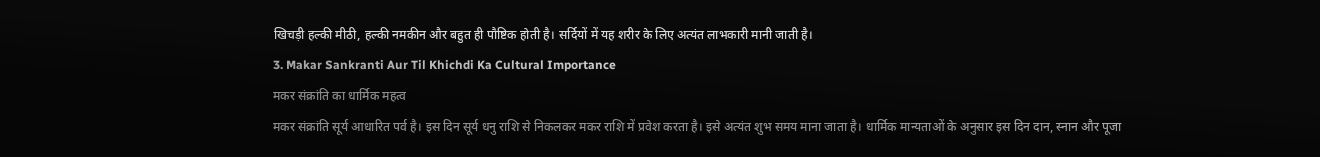खिचड़ी हल्की मीठी, हल्की नमकीन और बहुत ही पौष्टिक होती है। सर्दियों में यह शरीर के लिए अत्यंत लाभकारी मानी जाती है।
3. Makar Sankranti Aur Til Khichdi Ka Cultural Importance
मकर संक्रांति का धार्मिक महत्व
मकर संक्रांति सूर्य आधारित पर्व है। इस दिन सूर्य धनु राशि से निकलकर मकर राशि में प्रवेश करता है। इसे अत्यंत शुभ समय माना जाता है। धार्मिक मान्यताओं के अनुसार इस दिन दान, स्नान और पूजा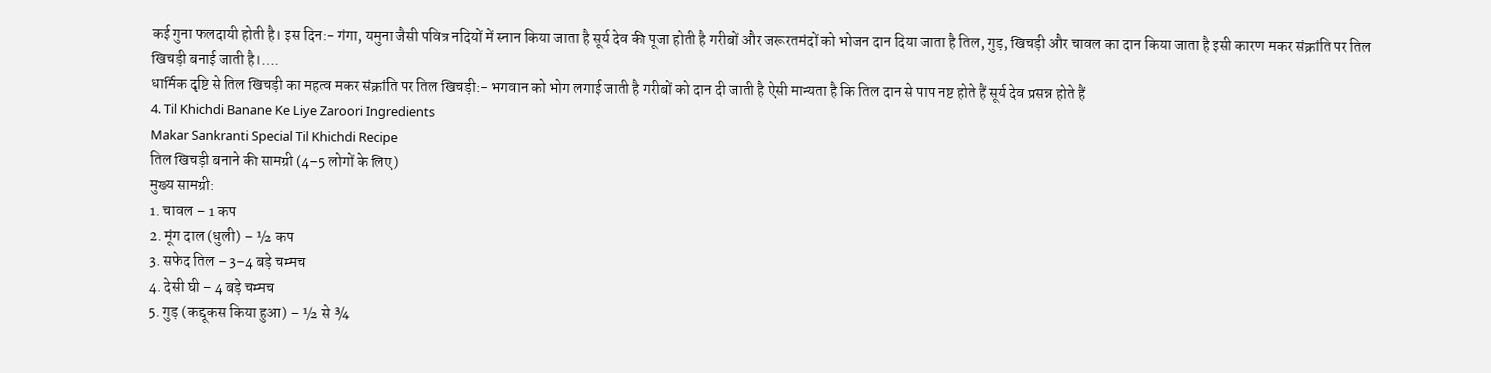कई गुना फलदायी होती है। इस दिन:- गंगा, यमुना जैसी पवित्र नदियों में स्नान किया जाता है सूर्य देव की पूजा होती है गरीबों और जरूरतमंदों को भोजन दान दिया जाता है तिल, गुड़, खिचड़ी और चावल का दान किया जाता है इसी कारण मकर संक्रांति पर तिल खिचड़ी बनाई जाती है।….
धार्मिक दृष्टि से तिल खिचड़ी का महत्व मकर संक्रांति पर तिल खिचड़ी:- भगवान को भोग लगाई जाती है गरीबों को दान दी जाती है ऐसी मान्यता है कि तिल दान से पाप नष्ट होते हैं सूर्य देव प्रसन्न होते हैं
4. Til Khichdi Banane Ke Liye Zaroori Ingredients
Makar Sankranti Special Til Khichdi Recipe
तिल खिचड़ी बनाने की सामग्री (4–5 लोगों के लिए)
मुख्य सामग्री:
1. चावल – 1 कप
2. मूंग दाल (धुली) – ½ कप
3. सफेद तिल – 3–4 बड़े चम्मच
4. देसी घी – 4 बड़े चम्मच
5. गुड़ (कद्दूकस किया हुआ) – ½ से ¾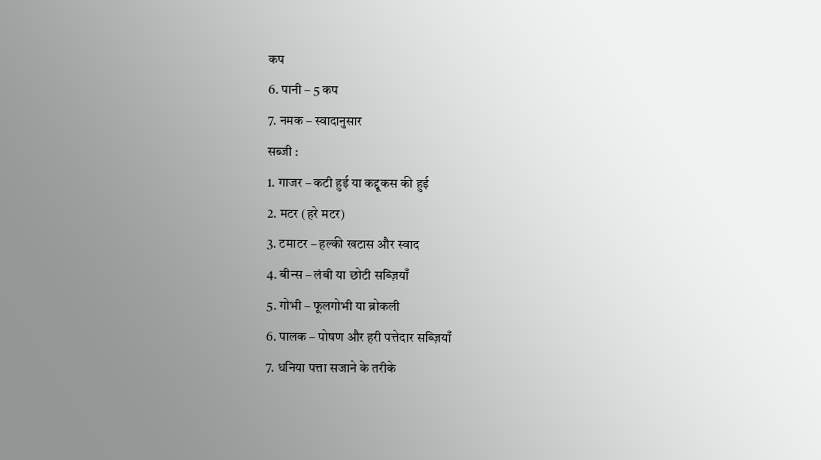कप
6. पानी – 5 कप
7. नमक – स्वादानुसार
सब्जी :
1. गाजर – कटी हुई या कद्दूकस की हुई
2. मटर (हरे मटर)
3. टमाटर – हल्की खटास और स्वाद
4. बीन्स – लंबी या छोटी सब्ज़ियाँ
5. गोभी – फूलगोभी या ब्रोकली
6. पालक – पोषण और हरी पत्तेदार सब्ज़ियाँ
7. धनिया पत्ता सजाने के तरीके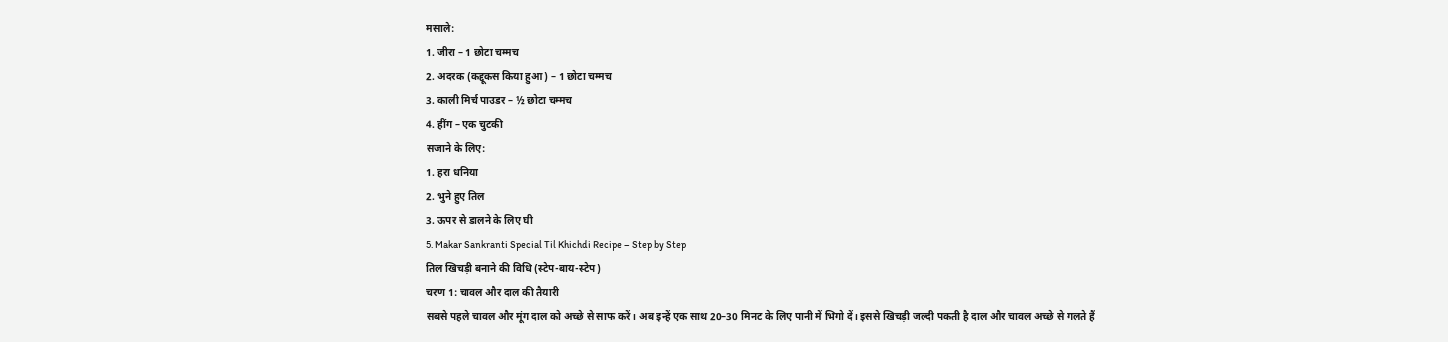मसाले:
1. जीरा – 1 छोटा चम्मच
2. अदरक (कद्दूकस किया हुआ) – 1 छोटा चम्मच
3. काली मिर्च पाउडर – ½ छोटा चम्मच
4. हींग – एक चुटकी
सजाने के लिए:
1. हरा धनिया
2. भुने हुए तिल
3. ऊपर से डालने के लिए घी
5. Makar Sankranti Special Til Khichdi Recipe – Step by Step
तिल खिचड़ी बनाने की विधि (स्टेप-बाय-स्टेप)
चरण 1: चावल और दाल की तैयारी
सबसे पहले चावल और मूंग दाल को अच्छे से साफ करें। अब इन्हें एक साथ 20–30 मिनट के लिए पानी में भिगो दें। इससे खिचड़ी जल्दी पकती है दाल और चावल अच्छे से गलते हैं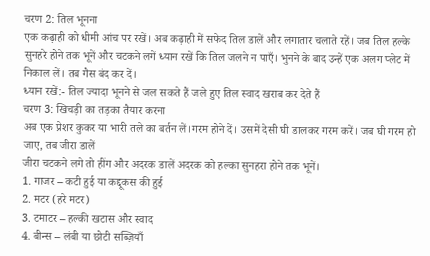चरण 2: तिल भूनना
एक कढ़ाही को धीमी आंच पर रखें। अब कढ़ाही में सफेद तिल डालें और लगातार चलाते रहें। जब तिल हल्के सुनहरे होने तक भूनें और चटकने लगें ध्यान रखें कि तिल जलने न पाएँ। भुनने के बाद उन्हें एक अलग प्लेट में निकाल लें। तब गैस बंद कर दें।
ध्यान रखें:- तिल ज्यादा भूनने से जल सकते हैं जले हुए तिल स्वाद खराब कर देते हैं
चरण 3: खिचड़ी का तड़का तैयार करना
अब एक प्रेशर कुकर या भारी तले का बर्तन लें।गरम होने दें। उसमें देसी घी डालकर गरम करें। जब घी गरम हो जाए, तब जीरा डालें
जीरा चटकने लगे तो हींग और अदरक डालें अदरक को हल्का सुनहरा होने तक भूनें।
1. गाजर – कटी हुई या कद्दूकस की हुई
2. मटर (हरे मटर)
3. टमाटर – हल्की खटास और स्वाद
4. बीन्स – लंबी या छोटी सब्ज़ियाँ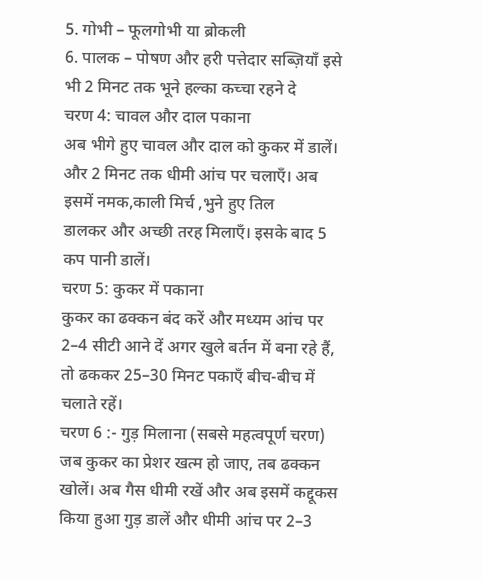5. गोभी – फूलगोभी या ब्रोकली
6. पालक – पोषण और हरी पत्तेदार सब्ज़ियाँ इसे भी 2 मिनट तक भूने हल्का कच्चा रहने दे
चरण 4: चावल और दाल पकाना
अब भीगे हुए चावल और दाल को कुकर में डालें। और 2 मिनट तक धीमी आंच पर चलाएँ। अब इसमें नमक,काली मिर्च ,भुने हुए तिल
डालकर और अच्छी तरह मिलाएँ। इसके बाद 5 कप पानी डालें।
चरण 5: कुकर में पकाना
कुकर का ढक्कन बंद करें और मध्यम आंच पर 2–4 सीटी आने दें अगर खुले बर्तन में बना रहे हैं, तो ढककर 25–30 मिनट पकाएँ बीच-बीच में चलाते रहें।
चरण 6 :- गुड़ मिलाना (सबसे महत्वपूर्ण चरण)
जब कुकर का प्रेशर खत्म हो जाए, तब ढक्कन खोलें। अब गैस धीमी रखें और अब इसमें कद्दूकस किया हुआ गुड़ डालें और धीमी आंच पर 2–3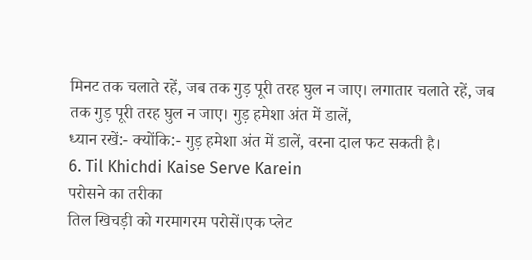मिनट तक चलाते रहें, जब तक गुड़ पूरी तरह घुल न जाए। लगातार चलाते रहें, जब तक गुड़ पूरी तरह घुल न जाए। गुड़ हमेशा अंत में डालें,
ध्यान रखें:- क्योंकि:- गुड़ हमेशा अंत में डालें, वरना दाल फट सकती है।
6. Til Khichdi Kaise Serve Karein
परोसने का तरीका
तिल खिचड़ी को गरमागरम परोसें।एक प्लेट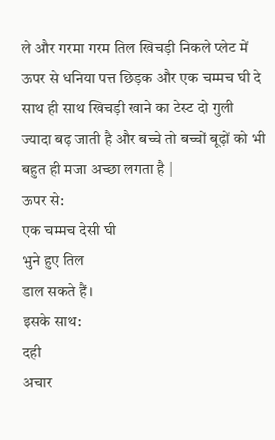ले और गरमा गरम तिल खिचड़ी निकले प्लेट में ऊपर से धनिया पत्त छिड़क और एक चम्मच घी दे साथ ही साथ खिचड़ी खाने का टेस्ट दो गुली ज्यादा बढ़ जाती है और बच्चे तो बच्चों बूढ़ों को भी बहुत ही मजा अच्छा लगता है |
ऊपर से:
एक चम्मच देसी घी
भुने हुए तिल
डाल सकते हैं।
इसके साथ:
दही
अचार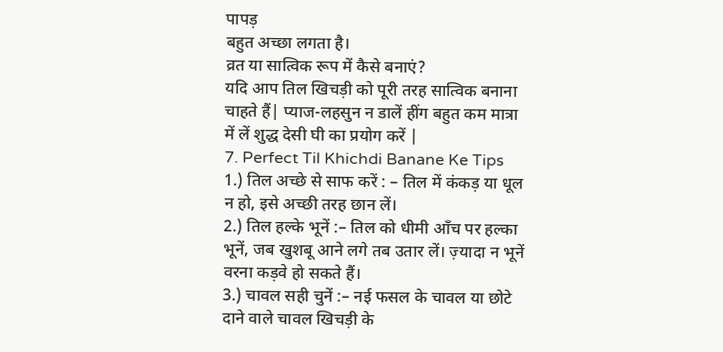पापड़
बहुत अच्छा लगता है।
व्रत या सात्विक रूप में कैसे बनाएं?
यदि आप तिल खिचड़ी को पूरी तरह सात्विक बनाना चाहते हैं| प्याज-लहसुन न डालें हींग बहुत कम मात्रा में लें शुद्ध देसी घी का प्रयोग करें |
7. Perfect Til Khichdi Banane Ke Tips
1.) तिल अच्छे से साफ करें : – तिल में कंकड़ या धूल न हो, इसे अच्छी तरह छान लें।
2.) तिल हल्के भूनें :– तिल को धीमी आँच पर हल्का भूनें, जब खुशबू आने लगे तब उतार लें। ज़्यादा न भूनें वरना कड़वे हो सकते हैं।
3.) चावल सही चुनें :– नई फसल के चावल या छोटे दाने वाले चावल खिचड़ी के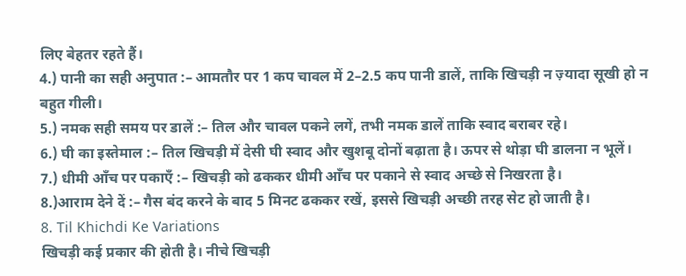लिए बेहतर रहते हैं।
4.) पानी का सही अनुपात :– आमतौर पर 1 कप चावल में 2–2.5 कप पानी डालें, ताकि खिचड़ी न ज़्यादा सूखी हो न बहुत गीली।
5.) नमक सही समय पर डालें :– तिल और चावल पकने लगें, तभी नमक डालें ताकि स्वाद बराबर रहे।
6.) घी का इस्तेमाल :– तिल खिचड़ी में देसी घी स्वाद और खुशबू दोनों बढ़ाता है। ऊपर से थोड़ा घी डालना न भूलें।
7.) धीमी आँच पर पकाएँ :– खिचड़ी को ढककर धीमी आँच पर पकाने से स्वाद अच्छे से निखरता है।
8.)आराम देने दें :– गैस बंद करने के बाद 5 मिनट ढककर रखें, इससे खिचड़ी अच्छी तरह सेट हो जाती है।
8. Til Khichdi Ke Variations
खिचड़ी कई प्रकार की होती है। नीचे खिचड़ी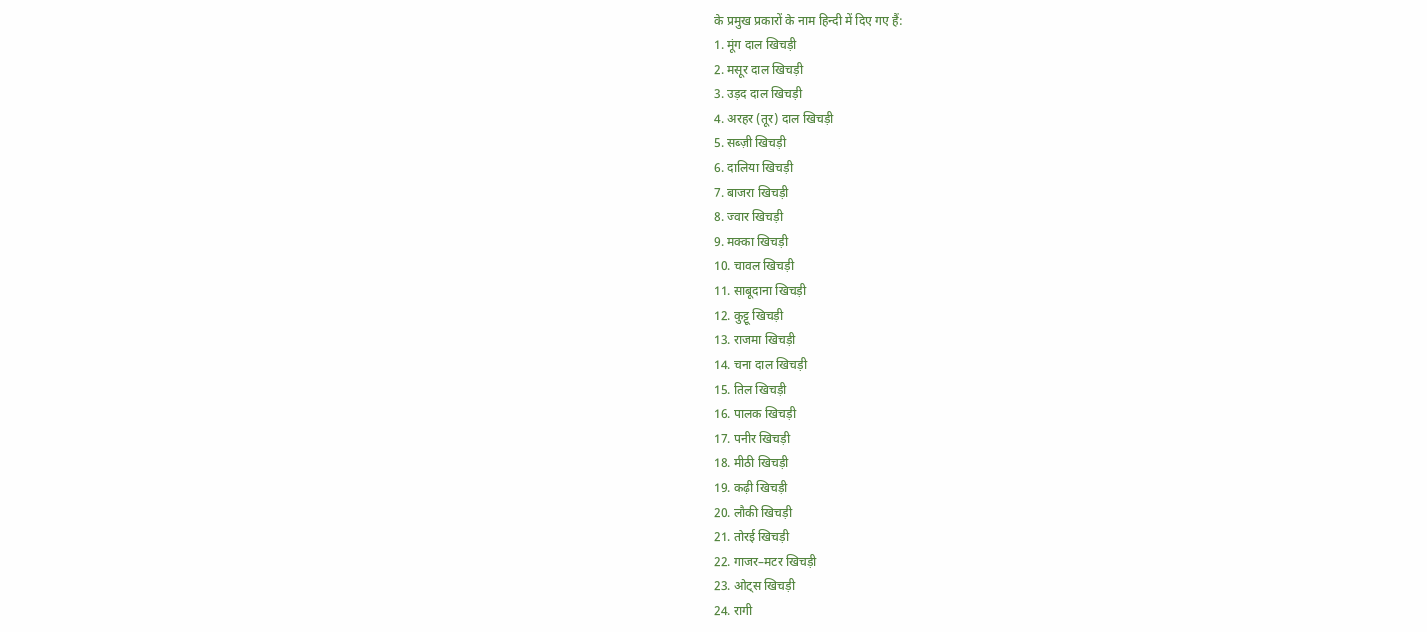के प्रमुख प्रकारों के नाम हिन्दी में दिए गए हैं:
1. मूंग दाल खिचड़ी
2. मसूर दाल खिचड़ी
3. उड़द दाल खिचड़ी
4. अरहर (तूर) दाल खिचड़ी
5. सब्ज़ी खिचड़ी
6. दालिया खिचड़ी
7. बाजरा खिचड़ी
8. ज्वार खिचड़ी
9. मक्का खिचड़ी
10. चावल खिचड़ी
11. साबूदाना खिचड़ी
12. कुट्टू खिचड़ी
13. राजमा खिचड़ी
14. चना दाल खिचड़ी
15. तिल खिचड़ी
16. पालक खिचड़ी
17. पनीर खिचड़ी
18. मीठी खिचड़ी
19. कढ़ी खिचड़ी
20. लौकी खिचड़ी
21. तोरई खिचड़ी
22. गाजर–मटर खिचड़ी
23. ओट्स खिचड़ी
24. रागी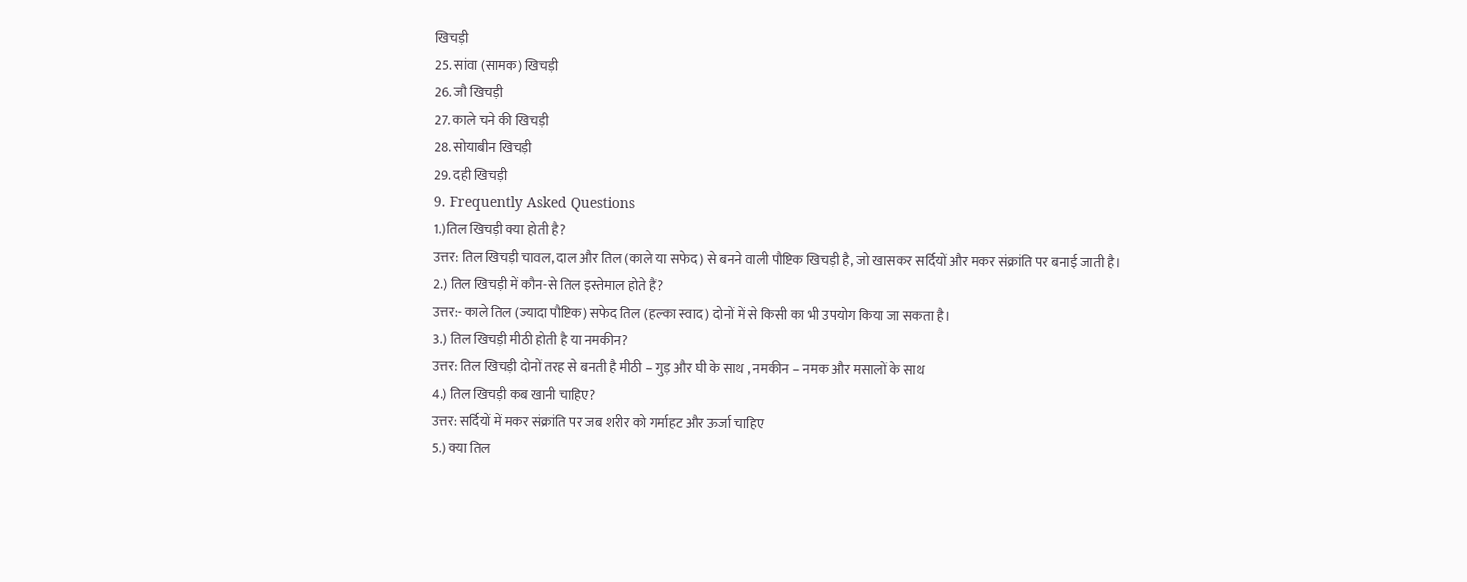खिचड़ी
25. सांवा (सामक) खिचड़ी
26. जौ खिचड़ी
27. काले चने की खिचड़ी
28. सोयाबीन खिचड़ी
29. दही खिचड़ी
9. Frequently Asked Questions
1.)तिल खिचड़ी क्या होती है?
उत्तर: तिल खिचड़ी चावल, दाल और तिल (काले या सफेद) से बनने वाली पौष्टिक खिचड़ी है, जो खासकर सर्दियों और मकर संक्रांति पर बनाई जाती है।
2.) तिल खिचड़ी में कौन-से तिल इस्तेमाल होते हैं?
उत्तर:- काले तिल (ज्यादा पौष्टिक) सफेद तिल (हल्का स्वाद) दोनों में से किसी का भी उपयोग किया जा सकता है।
3.) तिल खिचड़ी मीठी होती है या नमकीन?
उत्तर: तिल खिचड़ी दोनों तरह से बनती है मीठी – गुड़ और घी के साथ , नमकीन – नमक और मसालों के साथ
4.) तिल खिचड़ी कब खानी चाहिए?
उत्तर: सर्दियों में मकर संक्रांति पर जब शरीर को गर्माहट और ऊर्जा चाहिए
5.) क्या तिल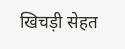खिचड़ी सेहत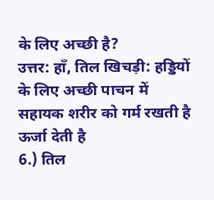के लिए अच्छी है?
उत्तर: हाँ, तिल खिचड़ी: हड्डियों के लिए अच्छी पाचन में सहायक शरीर को गर्म रखती है ऊर्जा देती है
6.) तिल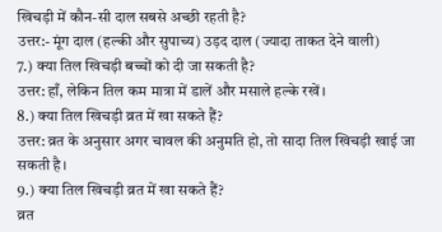खिचड़ी में कौन-सी दाल सबसे अच्छी रहती है?
उत्तर:- मूंग दाल (हल्की और सुपाच्य) उड़द दाल (ज्यादा ताकत देने वाली)
7.) क्या तिल खिचड़ी बच्चों को दी जा सकती है?
उत्तर: हाँ, लेकिन तिल कम मात्रा में डालें और मसाले हल्के रखें।
8.) क्या तिल खिचड़ी व्रत में खा सकते हैं?
उत्तर: व्रत के अनुसार अगर चावल की अनुमति हो, तो सादा तिल खिचड़ी खाई जा सकती है।
9.) क्या तिल खिचड़ी व्रत में खा सकते हैं?
व्रत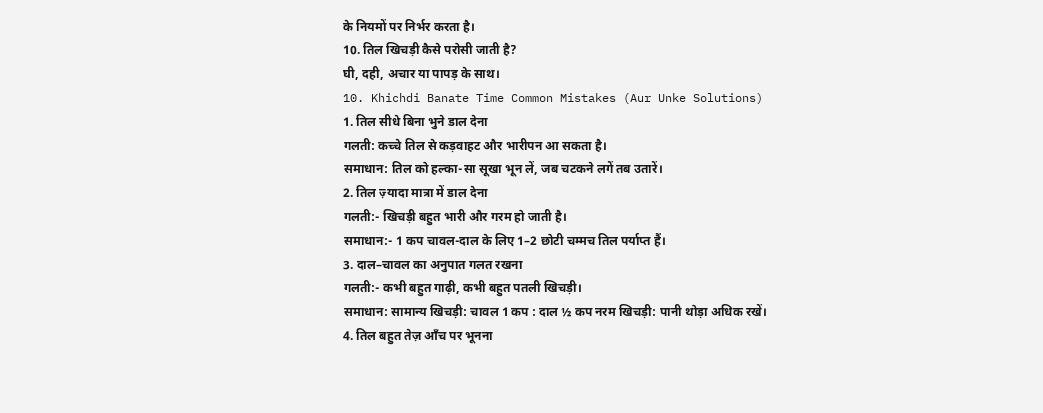के नियमों पर निर्भर करता है।
10. तिल खिचड़ी कैसे परोसी जाती है?
घी, दही, अचार या पापड़ के साथ।
10. Khichdi Banate Time Common Mistakes (Aur Unke Solutions)
1. तिल सीधे बिना भुने डाल देना
गलती: कच्चे तिल से कड़वाहट और भारीपन आ सकता है।
समाधान: तिल को हल्का-सा सूखा भून लें, जब चटकने लगें तब उतारें।
2. तिल ज़्यादा मात्रा में डाल देना
गलती:- खिचड़ी बहुत भारी और गरम हो जाती है।
समाधान:- 1 कप चावल-दाल के लिए 1–2 छोटी चम्मच तिल पर्याप्त हैं।
3. दाल–चावल का अनुपात गलत रखना
गलती:- कभी बहुत गाढ़ी, कभी बहुत पतली खिचड़ी।
समाधान: सामान्य खिचड़ी: चावल 1 कप : दाल ½ कप नरम खिचड़ी: पानी थोड़ा अधिक रखें।
4. तिल बहुत तेज़ आँच पर भूनना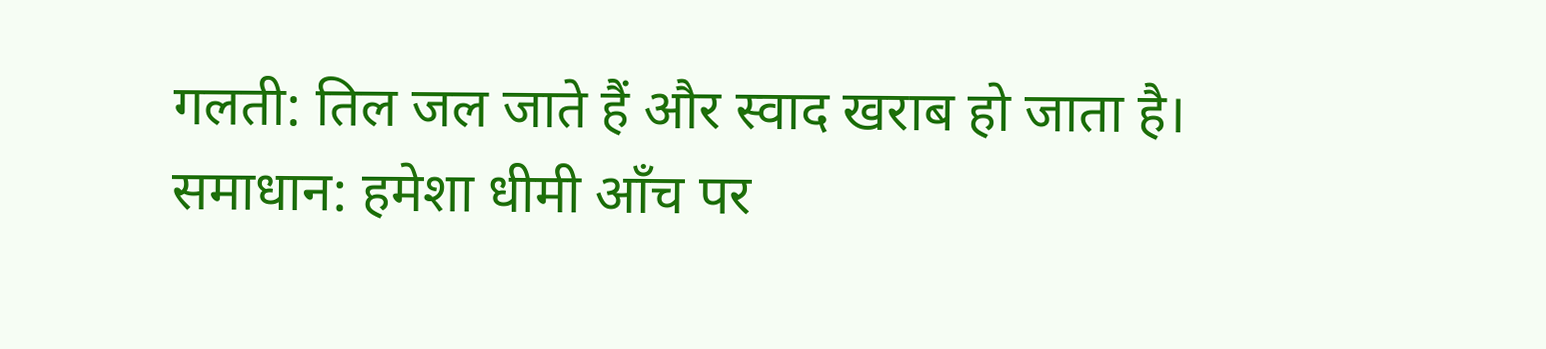गलती: तिल जल जाते हैं और स्वाद खराब हो जाता है।
समाधान: हमेशा धीमी आँच पर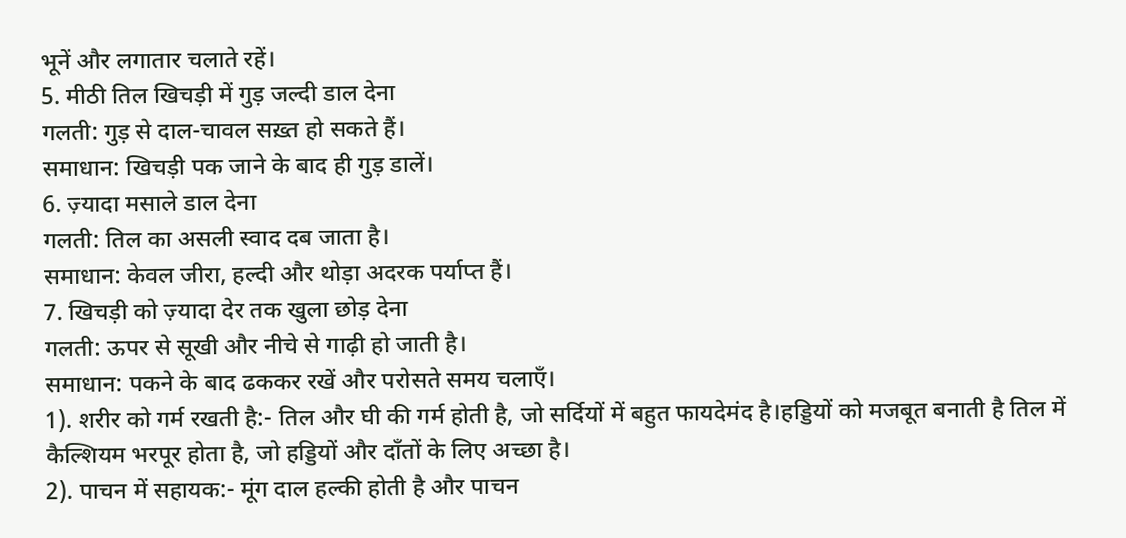भूनें और लगातार चलाते रहें।
5. मीठी तिल खिचड़ी में गुड़ जल्दी डाल देना
गलती: गुड़ से दाल-चावल सख़्त हो सकते हैं।
समाधान: खिचड़ी पक जाने के बाद ही गुड़ डालें।
6. ज़्यादा मसाले डाल देना
गलती: तिल का असली स्वाद दब जाता है।
समाधान: केवल जीरा, हल्दी और थोड़ा अदरक पर्याप्त हैं।
7. खिचड़ी को ज़्यादा देर तक खुला छोड़ देना
गलती: ऊपर से सूखी और नीचे से गाढ़ी हो जाती है।
समाधान: पकने के बाद ढककर रखें और परोसते समय चलाएँ।
1). शरीर को गर्म रखती है:- तिल और घी की गर्म होती है, जो सर्दियों में बहुत फायदेमंद है।हड्डियों को मजबूत बनाती है तिल में कैल्शियम भरपूर होता है, जो हड्डियों और दाँतों के लिए अच्छा है।
2). पाचन में सहायक:- मूंग दाल हल्की होती है और पाचन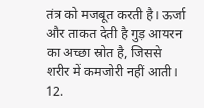तंत्र को मजबूत करती है। ऊर्जा और ताकत देती है गुड़ आयरन का अच्छा स्रोत है, जिससे शरीर में कमजोरी नहीं आती।
12.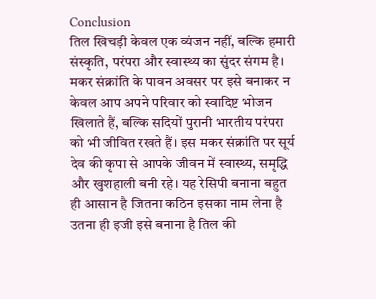Conclusion
तिल खिचड़ी केवल एक व्यंजन नहीं, बल्कि हमारी संस्कृति, परंपरा और स्वास्थ्य का सुंदर संगम है। मकर संक्रांति के पावन अवसर पर इसे बनाकर न केवल आप अपने परिवार को स्वादिष्ट भोजन खिलाते हैं, बल्कि सदियों पुरानी भारतीय परंपरा को भी जीवित रखते हैं। इस मकर संक्रांति पर सूर्य देव की कृपा से आपके जीवन में स्वास्थ्य, समृद्धि और खुशहाली बनी रहे। यह रेसिपी बनाना बहुत ही आसान है जितना कठिन इसका नाम लेना है उतना ही इजी इसे बनाना है तिल की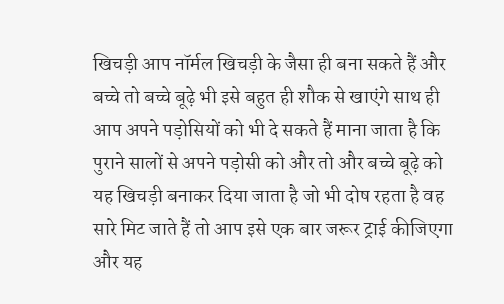खिचड़ी आप नॉर्मल खिचड़ी के जैसा ही बना सकते हैं और बच्चे तो बच्चे बूढ़े भी इसे बहुत ही शौक से खाएंगे साथ ही आप अपने पड़ोसियों को भी दे सकते हैं माना जाता है कि पुराने सालों से अपने पड़ोसी को और तो और बच्चे बूढ़े को यह खिचड़ी बनाकर दिया जाता है जो भी दोष रहता है वह सारे मिट जाते हैं तो आप इसे एक बार जरूर ट्राई कीजिएगा और यह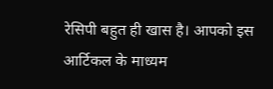रेसिपी बहुत ही खास है। आपको इस आर्टिकल के माध्यम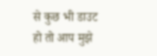से कुछ भी डाउट हो तो आप मुझे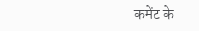कमेंट के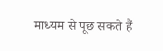माध्यम से पूछ सकते हैं